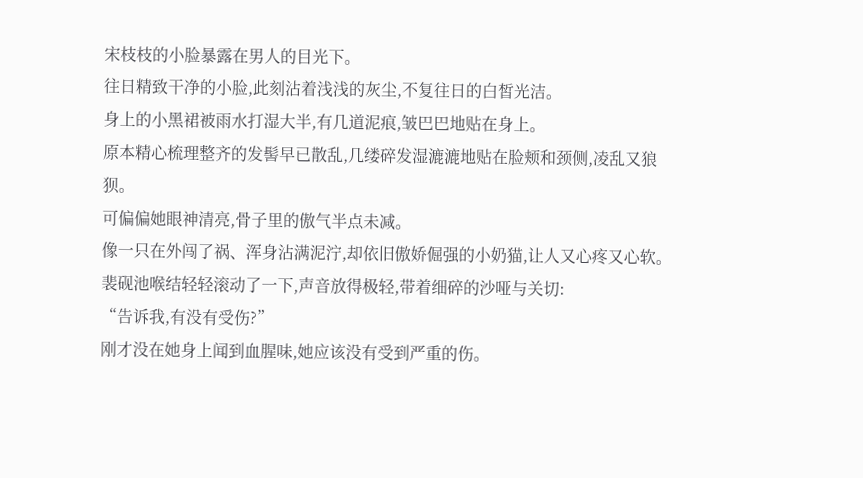宋枝枝的小脸暴露在男人的目光下。
往日精致干净的小脸,此刻沾着浅浅的灰尘,不复往日的白皙光洁。
身上的小黑裙被雨水打湿大半,有几道泥痕,皱巴巴地贴在身上。
原本精心梳理整齐的发髻早已散乱,几缕碎发湿漉漉地贴在脸颊和颈侧,凌乱又狼狈。
可偏偏她眼神清亮,骨子里的傲气半点未减。
像一只在外闯了祸、浑身沾满泥泞,却依旧傲娇倔强的小奶猫,让人又心疼又心软。
裴砚池喉结轻轻滚动了一下,声音放得极轻,带着细碎的沙哑与关切:
“告诉我,有没有受伤?”
刚才没在她身上闻到血腥味,她应该没有受到严重的伤。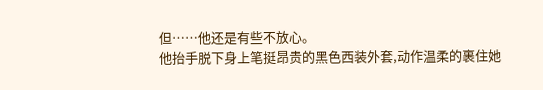但……他还是有些不放心。
他抬手脱下身上笔挺昂贵的黑色西装外套,动作温柔的裹住她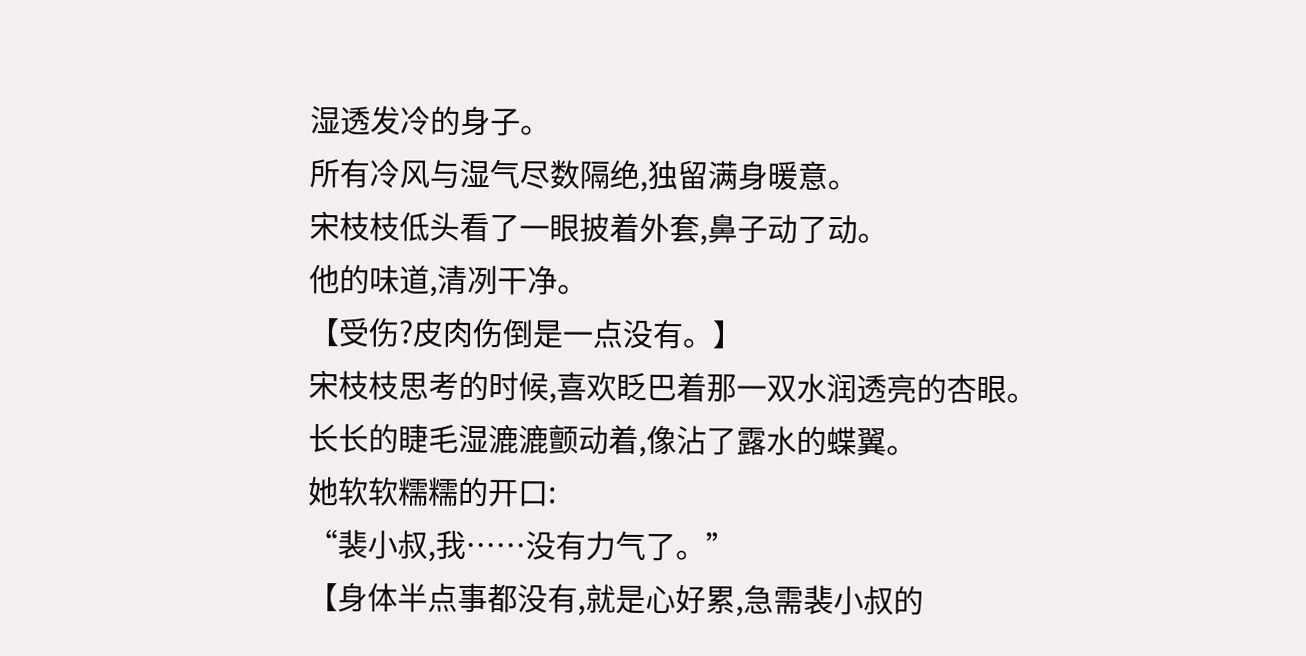湿透发冷的身子。
所有冷风与湿气尽数隔绝,独留满身暖意。
宋枝枝低头看了一眼披着外套,鼻子动了动。
他的味道,清冽干净。
【受伤?皮肉伤倒是一点没有。】
宋枝枝思考的时候,喜欢眨巴着那一双水润透亮的杏眼。
长长的睫毛湿漉漉颤动着,像沾了露水的蝶翼。
她软软糯糯的开口:
“裴小叔,我……没有力气了。”
【身体半点事都没有,就是心好累,急需裴小叔的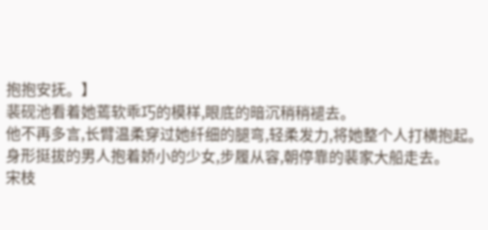抱抱安抚。】
裴砚池看着她蔫软乖巧的模样,眼底的暗沉稍稍褪去。
他不再多言,长臂温柔穿过她纤细的腿弯,轻柔发力,将她整个人打横抱起。
身形挺拔的男人抱着娇小的少女,步履从容,朝停靠的裴家大船走去。
宋枝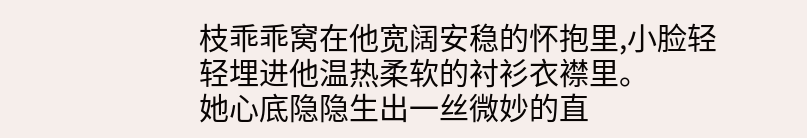枝乖乖窝在他宽阔安稳的怀抱里,小脸轻轻埋进他温热柔软的衬衫衣襟里。
她心底隐隐生出一丝微妙的直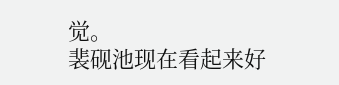觉。
裴砚池现在看起来好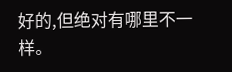好的,但绝对有哪里不一样。